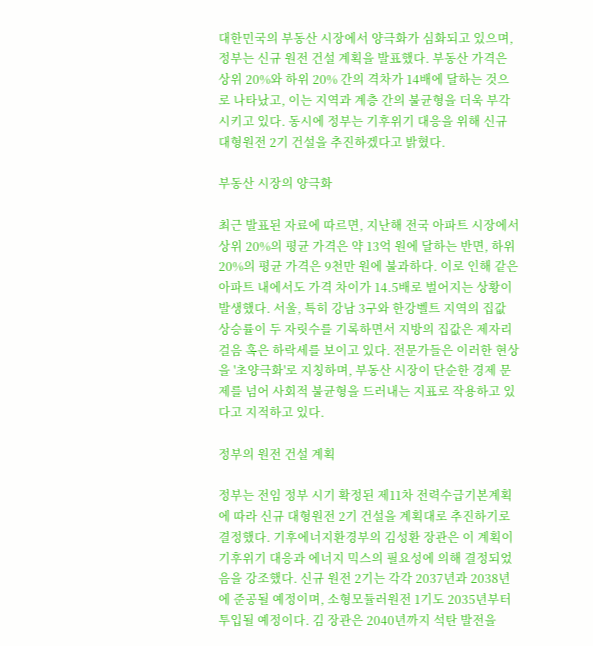대한민국의 부동산 시장에서 양극화가 심화되고 있으며, 정부는 신규 원전 건설 계획을 발표했다. 부동산 가격은 상위 20%와 하위 20% 간의 격차가 14배에 달하는 것으로 나타났고, 이는 지역과 계층 간의 불균형을 더욱 부각시키고 있다. 동시에 정부는 기후위기 대응을 위해 신규 대형원전 2기 건설을 추진하겠다고 밝혔다.

부동산 시장의 양극화

최근 발표된 자료에 따르면, 지난해 전국 아파트 시장에서 상위 20%의 평균 가격은 약 13억 원에 달하는 반면, 하위 20%의 평균 가격은 9천만 원에 불과하다. 이로 인해 같은 아파트 내에서도 가격 차이가 14.5배로 벌어지는 상황이 발생했다. 서울, 특히 강남 3구와 한강벨트 지역의 집값 상승률이 두 자릿수를 기록하면서 지방의 집값은 제자리걸음 혹은 하락세를 보이고 있다. 전문가들은 이러한 현상을 '초양극화'로 지칭하며, 부동산 시장이 단순한 경제 문제를 넘어 사회적 불균형을 드러내는 지표로 작용하고 있다고 지적하고 있다.

정부의 원전 건설 계획

정부는 전임 정부 시기 확정된 제11차 전력수급기본계획에 따라 신규 대형원전 2기 건설을 계획대로 추진하기로 결정했다. 기후에너지환경부의 김성환 장관은 이 계획이 기후위기 대응과 에너지 믹스의 필요성에 의해 결정되었음을 강조했다. 신규 원전 2기는 각각 2037년과 2038년에 준공될 예정이며, 소형모듈러원전 1기도 2035년부터 투입될 예정이다. 김 장관은 2040년까지 석탄 발전을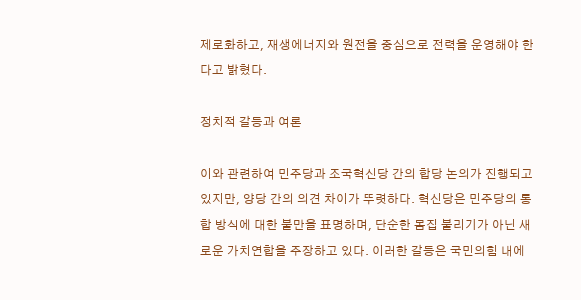제로화하고, 재생에너지와 원전을 중심으로 전력을 운영해야 한다고 밝혔다.

정치적 갈등과 여론

이와 관련하여 민주당과 조국혁신당 간의 합당 논의가 진행되고 있지만, 양당 간의 의견 차이가 뚜렷하다. 혁신당은 민주당의 통합 방식에 대한 불만을 표명하며, 단순한 몸집 불리기가 아닌 새로운 가치연합을 주장하고 있다. 이러한 갈등은 국민의힘 내에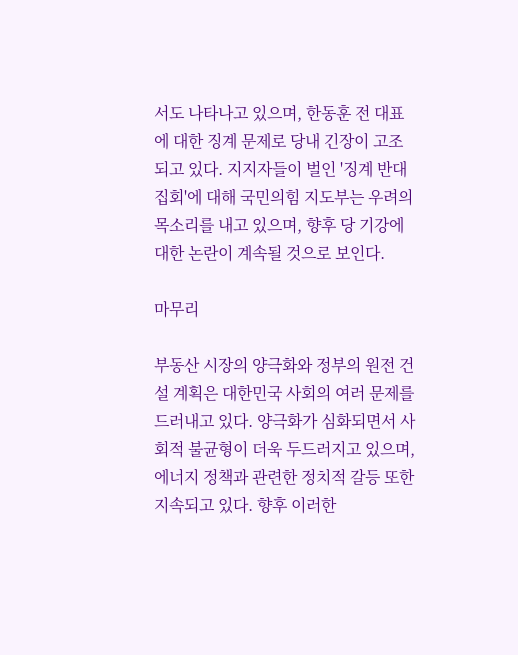서도 나타나고 있으며, 한동훈 전 대표에 대한 징계 문제로 당내 긴장이 고조되고 있다. 지지자들이 벌인 '징계 반대 집회'에 대해 국민의힘 지도부는 우려의 목소리를 내고 있으며, 향후 당 기강에 대한 논란이 계속될 것으로 보인다.

마무리

부동산 시장의 양극화와 정부의 원전 건설 계획은 대한민국 사회의 여러 문제를 드러내고 있다. 양극화가 심화되면서 사회적 불균형이 더욱 두드러지고 있으며, 에너지 정책과 관련한 정치적 갈등 또한 지속되고 있다. 향후 이러한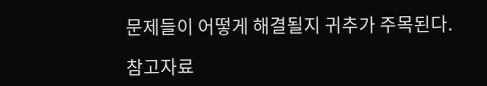문제들이 어떻게 해결될지 귀추가 주목된다.

참고자료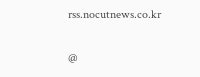rss.nocutnews.co.kr

@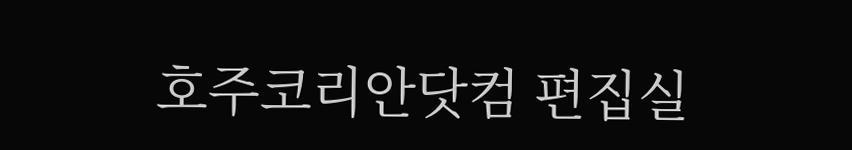호주코리안닷컴 편집실